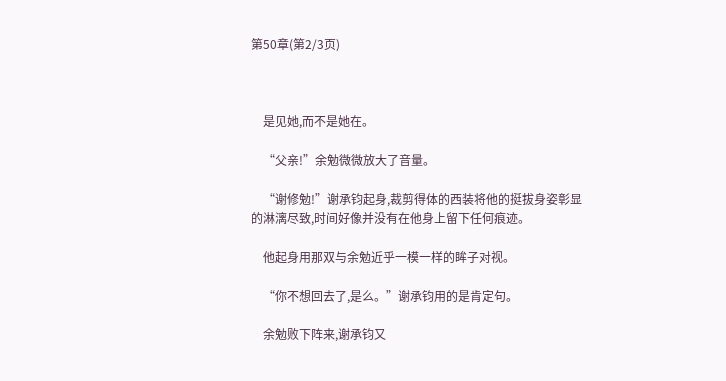第50章(第2/3页)



    是见她,而不是她在。

    “父亲!”余勉微微放大了音量。

    “谢修勉!”谢承钧起身,裁剪得体的西装将他的挺拔身姿彰显的淋漓尽致,时间好像并没有在他身上留下任何痕迹。

    他起身用那双与余勉近乎一模一样的眸子对视。

    “你不想回去了,是么。”谢承钧用的是肯定句。

    余勉败下阵来,谢承钧又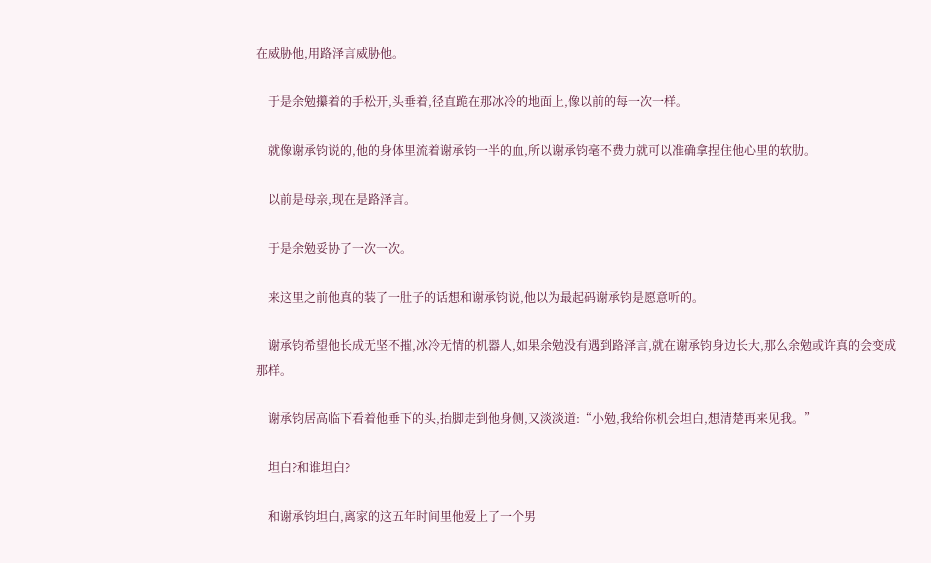在威胁他,用路泽言威胁他。

    于是余勉攥着的手松开,头垂着,径直跪在那冰冷的地面上,像以前的每一次一样。

    就像谢承钧说的,他的身体里流着谢承钧一半的血,所以谢承钧毫不费力就可以准确拿捏住他心里的软肋。

    以前是母亲,现在是路泽言。

    于是余勉妥协了一次一次。

    来这里之前他真的装了一肚子的话想和谢承钧说,他以为最起码谢承钧是愿意听的。

    谢承钧希望他长成无坚不摧,冰冷无情的机器人,如果余勉没有遇到路泽言,就在谢承钧身边长大,那么余勉或许真的会变成那样。

    谢承钧居高临下看着他垂下的头,抬脚走到他身侧,又淡淡道:“小勉,我给你机会坦白,想清楚再来见我。”

    坦白?和谁坦白?

    和谢承钧坦白,离家的这五年时间里他爱上了一个男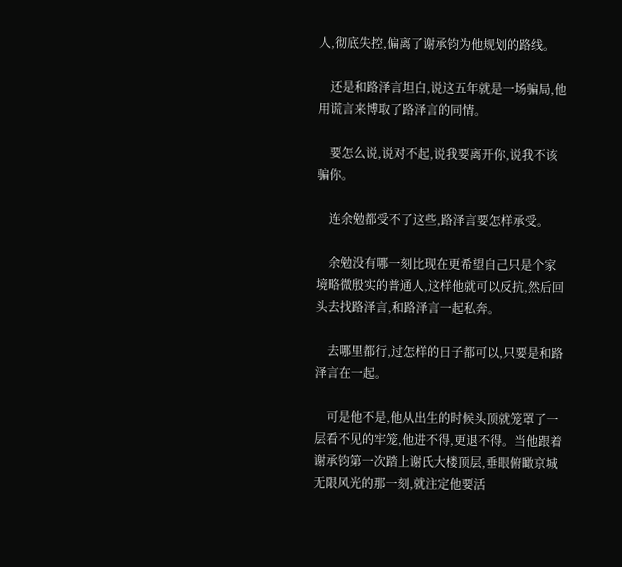人,彻底失控,偏离了谢承钧为他规划的路线。

    还是和路泽言坦白,说这五年就是一场骗局,他用谎言来博取了路泽言的同情。

    要怎么说,说对不起,说我要离开你,说我不该骗你。

    连余勉都受不了这些,路泽言要怎样承受。

    余勉没有哪一刻比现在更希望自己只是个家境略微殷实的普通人,这样他就可以反抗,然后回头去找路泽言,和路泽言一起私奔。

    去哪里都行,过怎样的日子都可以,只要是和路泽言在一起。

    可是他不是,他从出生的时候头顶就笼罩了一层看不见的牢笼,他进不得,更退不得。当他跟着谢承钧第一次踏上谢氏大楼顶层,垂眼俯瞰京城无限风光的那一刻,就注定他要活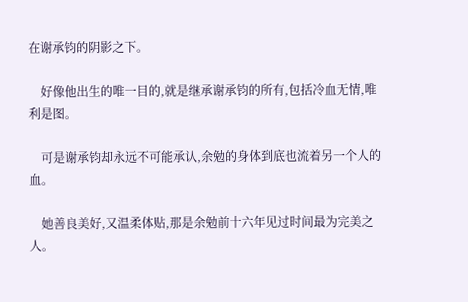在谢承钧的阴影之下。

    好像他出生的唯一目的,就是继承谢承钧的所有,包括冷血无情,唯利是图。

    可是谢承钧却永远不可能承认,余勉的身体到底也流着另一个人的血。

    她善良美好,又温柔体贴,那是余勉前十六年见过时间最为完美之人。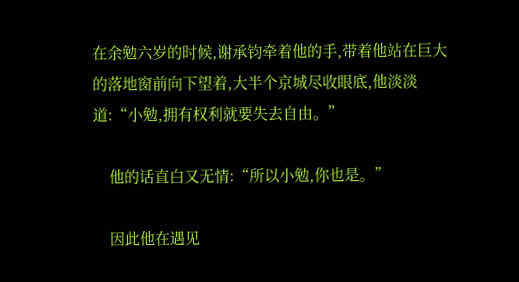在余勉六岁的时候,谢承钧牵着他的手,带着他站在巨大的落地窗前向下望着,大半个京城尽收眼底,他淡淡道:“小勉,拥有权利就要失去自由。”

    他的话直白又无情:“所以小勉,你也是。”

    因此他在遇见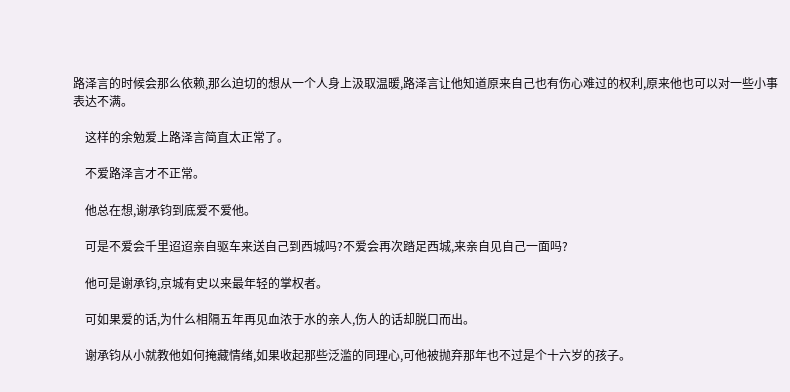路泽言的时候会那么依赖,那么迫切的想从一个人身上汲取温暖,路泽言让他知道原来自己也有伤心难过的权利,原来他也可以对一些小事表达不满。

    这样的余勉爱上路泽言简直太正常了。

    不爱路泽言才不正常。

    他总在想,谢承钧到底爱不爱他。

    可是不爱会千里迢迢亲自驱车来送自己到西城吗?不爱会再次踏足西城,来亲自见自己一面吗?

    他可是谢承钧,京城有史以来最年轻的掌权者。

    可如果爱的话,为什么相隔五年再见血浓于水的亲人,伤人的话却脱口而出。

    谢承钧从小就教他如何掩藏情绪,如果收起那些泛滥的同理心,可他被抛弃那年也不过是个十六岁的孩子。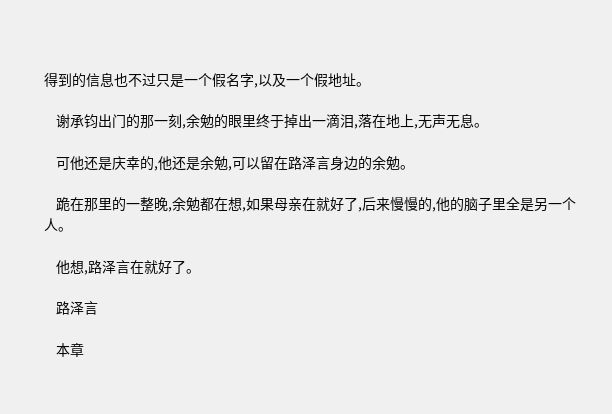得到的信息也不过只是一个假名字,以及一个假地址。

    谢承钧出门的那一刻,余勉的眼里终于掉出一滴泪,落在地上,无声无息。

    可他还是庆幸的,他还是余勉,可以留在路泽言身边的余勉。

    跪在那里的一整晚,余勉都在想,如果母亲在就好了,后来慢慢的,他的脑子里全是另一个人。

    他想,路泽言在就好了。

    路泽言

    本章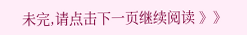未完,请点击下一页继续阅读 》》